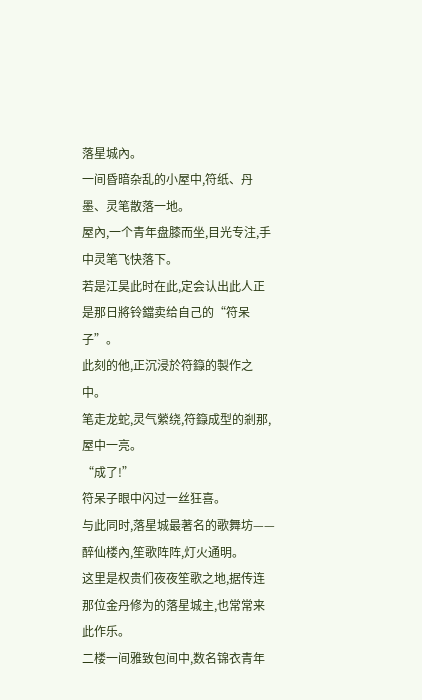落星城內。
一间昏暗杂乱的小屋中,符纸、丹墨、灵笔散落一地。
屋內,一个青年盘膝而坐,目光专注,手中灵笔飞快落下。
若是江昊此时在此,定会认出此人正是那日將铃鐺卖给自己的“符呆子”。
此刻的他,正沉浸於符籙的製作之中。
笔走龙蛇,灵气縈绕,符籙成型的剎那,屋中一亮。
“成了!”
符呆子眼中闪过一丝狂喜。
与此同时,落星城最著名的歌舞坊——醉仙楼內,笙歌阵阵,灯火通明。
这里是权贵们夜夜笙歌之地,据传连那位金丹修为的落星城主,也常常来此作乐。
二楼一间雅致包间中,数名锦衣青年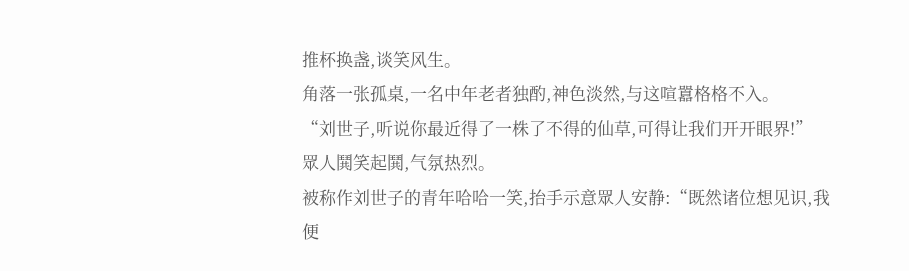推杯换盏,谈笑风生。
角落一张孤桌,一名中年老者独酌,神色淡然,与这喧囂格格不入。
“刘世子,听说你最近得了一株了不得的仙草,可得让我们开开眼界!”
眾人鬨笑起鬨,气氛热烈。
被称作刘世子的青年哈哈一笑,抬手示意眾人安静:“既然诸位想见识,我便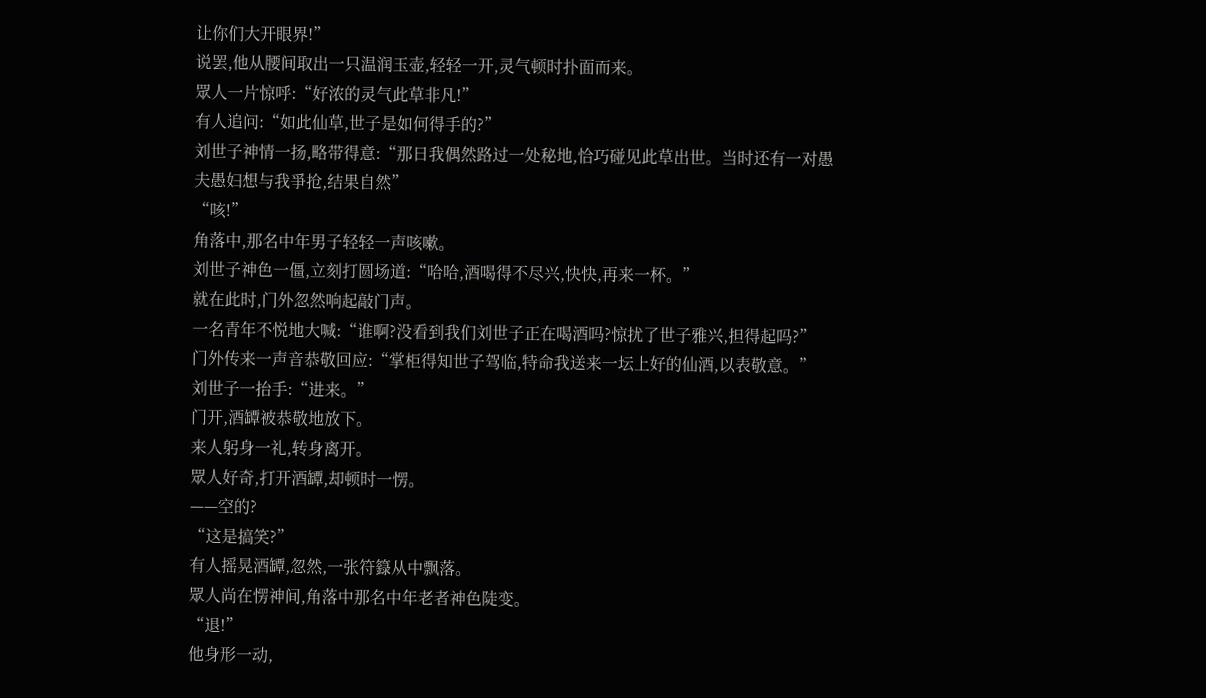让你们大开眼界!”
说罢,他从腰间取出一只温润玉壶,轻轻一开,灵气顿时扑面而来。
眾人一片惊呼:“好浓的灵气此草非凡!”
有人追问:“如此仙草,世子是如何得手的?”
刘世子神情一扬,略带得意:“那日我偶然路过一处秘地,恰巧碰见此草出世。当时还有一对愚夫愚妇想与我爭抢,结果自然”
“咳!”
角落中,那名中年男子轻轻一声咳嗽。
刘世子神色一僵,立刻打圆场道:“哈哈,酒喝得不尽兴,快快,再来一杯。”
就在此时,门外忽然响起敲门声。
一名青年不悦地大喊:“谁啊?没看到我们刘世子正在喝酒吗?惊扰了世子雅兴,担得起吗?”
门外传来一声音恭敬回应:“掌柜得知世子驾临,特命我送来一坛上好的仙酒,以表敬意。”
刘世子一抬手:“进来。”
门开,酒罈被恭敬地放下。
来人躬身一礼,转身离开。
眾人好奇,打开酒罈,却顿时一愣。
——空的?
“这是搞笑?”
有人摇晃酒罈,忽然,一张符籙从中飘落。
眾人尚在愣神间,角落中那名中年老者神色陡变。
“退!”
他身形一动,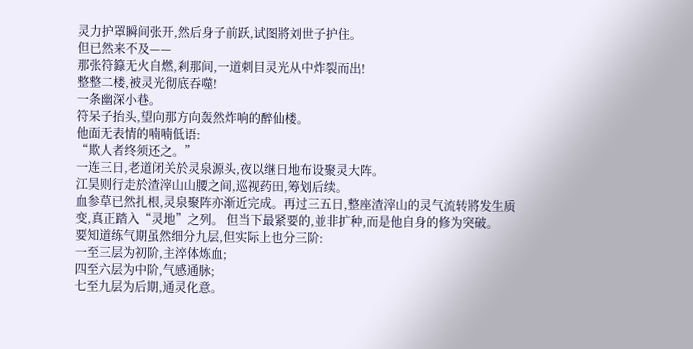灵力护罩瞬间张开,然后身子前跃,试图將刘世子护住。
但已然来不及——
那张符籙无火自燃,剎那间,一道刺目灵光从中炸裂而出!
整整二楼,被灵光彻底吞噬!
一条幽深小巷。
符呆子抬头,望向那方向轰然炸响的醉仙楼。
他面无表情的喃喃低语:
“欺人者终须还之。”
一连三日,老道闭关於灵泉源头,夜以继日地布设聚灵大阵。
江昊则行走於渣滓山山腰之间,巡视药田,筹划后续。
血参草已然扎根,灵泉聚阵亦渐近完成。再过三五日,整座渣滓山的灵气流转將发生质变,真正踏入“灵地”之列。 但当下最紧要的,並非扩种,而是他自身的修为突破。
要知道练气期虽然细分九层,但实际上也分三阶:
一至三层为初阶,主淬体炼血;
四至六层为中阶,气感通脉;
七至九层为后期,通灵化意。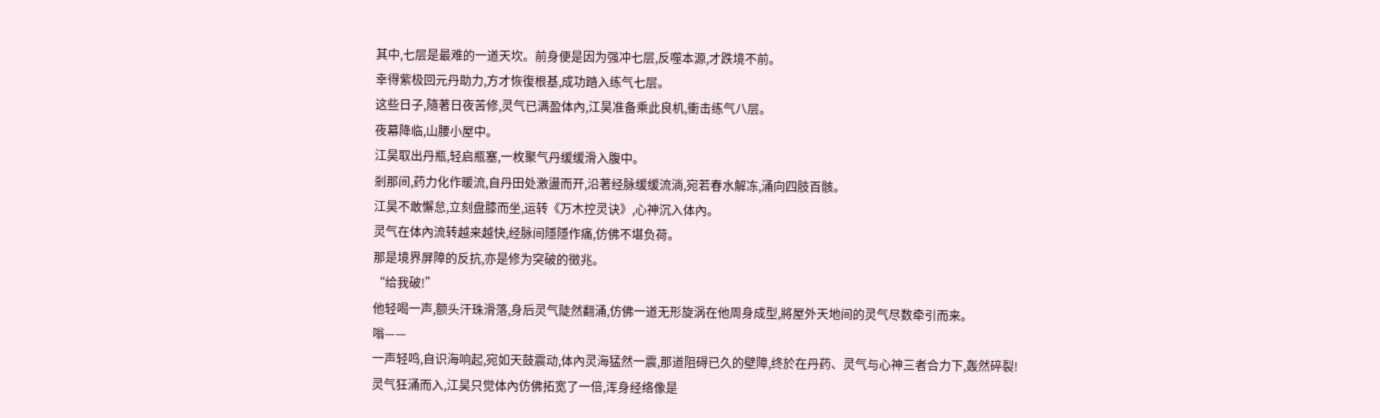其中,七层是最难的一道天坎。前身便是因为强冲七层,反噬本源,才跌境不前。
幸得紫极回元丹助力,方才恢復根基,成功踏入练气七层。
这些日子,隨著日夜苦修,灵气已满盈体內,江昊准备乘此良机,衝击练气八层。
夜幕降临,山腰小屋中。
江昊取出丹瓶,轻启瓶塞,一枚聚气丹缓缓滑入腹中。
剎那间,药力化作暖流,自丹田处激盪而开,沿著经脉缓缓流淌,宛若春水解冻,涌向四肢百骸。
江昊不敢懈怠,立刻盘膝而坐,运转《万木控灵诀》,心神沉入体內。
灵气在体內流转越来越快,经脉间隱隱作痛,仿佛不堪负荷。
那是境界屏障的反抗,亦是修为突破的徵兆。
“给我破!”
他轻喝一声,额头汗珠滑落,身后灵气陡然翻涌,仿佛一道无形旋涡在他周身成型,將屋外天地间的灵气尽数牵引而来。
嗡——
一声轻鸣,自识海响起,宛如天鼓震动,体內灵海猛然一震,那道阻碍已久的壁障,终於在丹药、灵气与心神三者合力下,轰然碎裂!
灵气狂涌而入,江昊只觉体內仿佛拓宽了一倍,浑身经络像是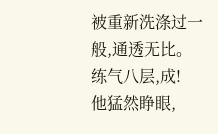被重新洗涤过一般,通透无比。
练气八层,成!
他猛然睁眼,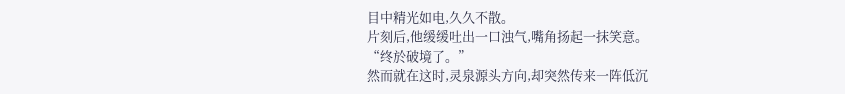目中精光如电,久久不散。
片刻后,他缓缓吐出一口浊气,嘴角扬起一抹笑意。
“终於破境了。”
然而就在这时,灵泉源头方向,却突然传来一阵低沉